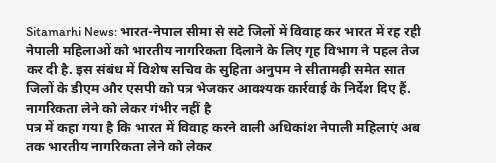Sitamarhi News: भारत-नेपाल सीमा से सटे जिलों में विवाह कर भारत में रह रही नेपाली महिलाओं को भारतीय नागरिकता दिलाने के लिए गृह विभाग ने पहल तेज कर दी है. इस संबंध में विशेष सचिव के सुहिता अनुपम ने सीतामढ़ी समेत सात जिलों के डीएम और एसपी को पत्र भेजकर आवश्यक कार्रवाई के निर्देश दिए हैं.
नागरिकता लेने को लेकर गंभीर नहीं है
पत्र में कहा गया है कि भारत में विवाह करने वाली अधिकांश नेपाली महिलाएं अब तक भारतीय नागरिकता लेने को लेकर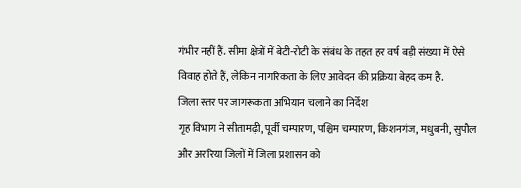गंभीर नहीं हैं. सीमा क्षेत्रों में बेटी-रोटी के संबंध के तहत हर वर्ष बड़ी संख्या में ऐसे विवाह होते हैं, लेकिन नागरिकता के लिए आवेदन की प्रक्रिया बेहद कम है.
जिला स्तर पर जागरूकता अभियान चलाने का निर्देश
गृह विभाग ने सीतामढ़ी, पूर्वी चम्पारण, पश्चिम चम्पारण, किशनगंज, मधुबनी, सुपौल और अररिया जिलों में जिला प्रशासन को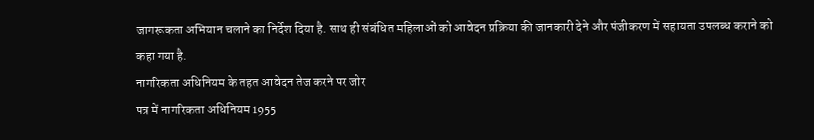जागरूकता अभियान चलाने का निर्देश दिया है. साथ ही संबंधित महिलाओं को आवेदन प्रक्रिया की जानकारी देने और पंजीकरण में सहायता उपलब्ध कराने को कहा गया है.
नागरिकता अधिनियम के तहत आवेदन तेज करने पर जोर
पत्र में नागरिकता अधिनियम 1955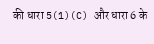की धारा 5(1)(C) और धारा 6 के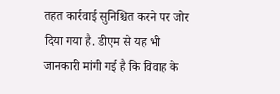तहत कार्रवाई सुनिश्चित करने पर जोर दिया गया है. डीएम से यह भी जानकारी मांगी गई है कि विवाह के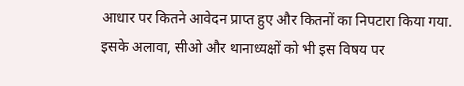आधार पर कितने आवेदन प्राप्त हुए और कितनों का निपटारा किया गया.
इसके अलावा, सीओ और थानाध्यक्षों को भी इस विषय पर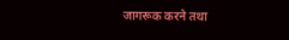जागरूक करने तथा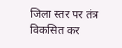जिला स्तर पर तंत्र विकसित कर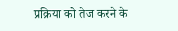प्रक्रिया को तेज करने के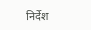निर्देश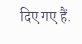दिए गए हैं.